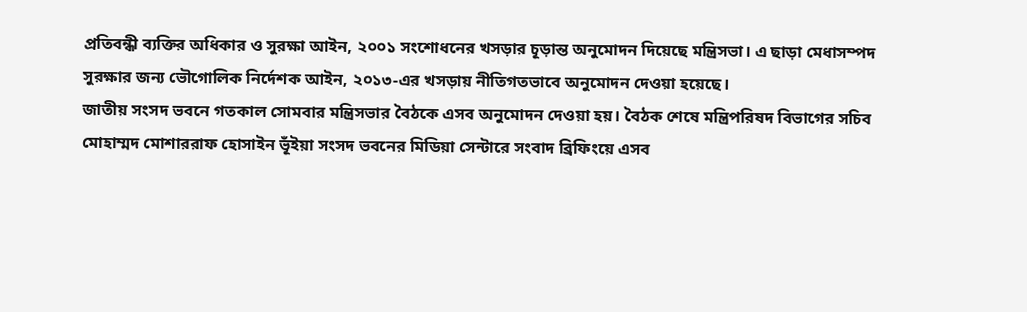প্রতিবন্ধী ব্যক্তির অধিকার ও সুরক্ষা আইন, ২০০১ সংশোধনের খসড়ার চূড়ান্ত অনুমোদন দিয়েছে মন্ত্রিসভা। এ ছাড়া মেধাসম্পদ সুরক্ষার জন্য ভৌগোলিক নির্দেশক আইন, ২০১৩-এর খসড়ায় নীতিগতভাবে অনুমোদন দেওয়া হয়েছে।
জাতীয় সংসদ ভবনে গতকাল সোমবার মন্ত্রিসভার বৈঠকে এসব অনুমোদন দেওয়া হয়। বৈঠক শেষে মন্ত্রিপরিষদ বিভাগের সচিব মোহাম্মদ মোশাররাফ হোসাইন ভূঁইয়া সংসদ ভবনের মিডিয়া সেন্টারে সংবাদ ব্রিফিংয়ে এসব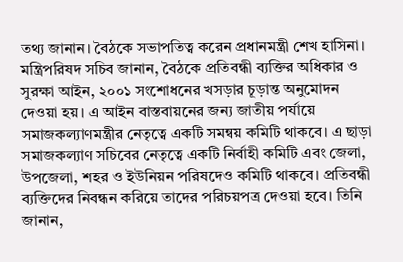তথ্য জানান। বৈঠকে সভাপতিত্ব করেন প্রধানমন্ত্রী শেখ হাসিনা।
মন্ত্রিপরিষদ সচিব জানান, বৈঠকে প্রতিবন্ধী ব্যক্তির অধিকার ও সুরক্ষা আইন, ২০০১ সংশোধনের খসড়ার চূড়ান্ত অনুমোদন দেওয়া হয়। এ আইন বাস্তবায়নের জন্য জাতীয় পর্যায়ে সমাজকল্যাণমন্ত্রীর নেতৃত্বে একটি সমন্বয় কমিটি থাকবে। এ ছাড়া সমাজকল্যাণ সচিবের নেতৃত্বে একটি নির্বাহী কমিটি এবং জেলা, উপজেলা, শহর ও ইউনিয়ন পরিষদেও কমিটি থাকবে। প্রতিবন্ধী ব্যক্তিদের নিবন্ধন করিয়ে তাদের পরিচয়পত্র দেওয়া হবে। তিনি জানান,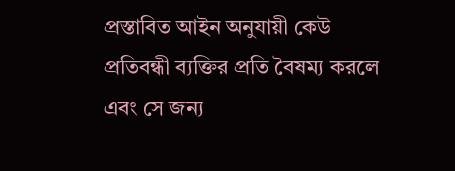প্রস্তাবিত আইন অনুযায়ী কেউ প্রতিবন্ধী ব্যক্তির প্রতি বৈষম্য করলে এবং সে জন্য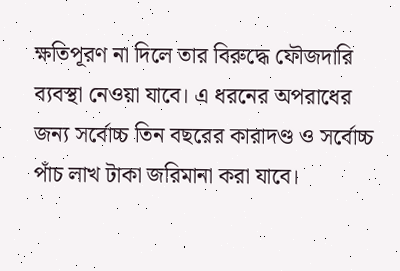ক্ষতিপূরণ না দিলে তার বিরুদ্ধে ফৌজদারি ব্যবস্থা নেওয়া যাবে। এ ধরনের অপরাধের জন্য সর্বোচ্চ তিন বছরের কারাদণ্ড ও সর্বোচ্চ পাঁচ লাখ টাকা জরিমানা করা যাবে।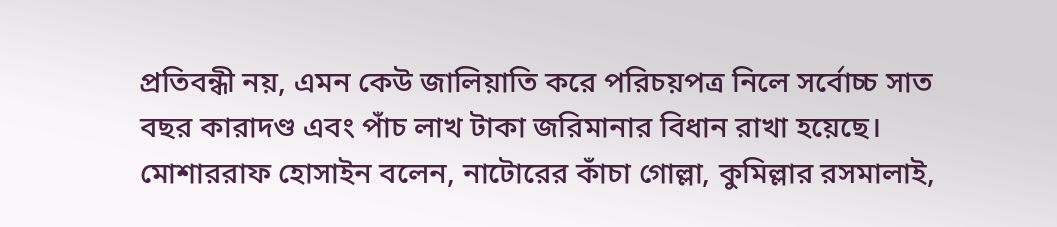প্রতিবন্ধী নয়, এমন কেউ জালিয়াতি করে পরিচয়পত্র নিলে সর্বোচ্চ সাত বছর কারাদণ্ড এবং পাঁচ লাখ টাকা জরিমানার বিধান রাখা হয়েছে।
মোশাররাফ হোসাইন বলেন, নাটোরের কাঁচা গোল্লা, কুমিল্লার রসমালাই,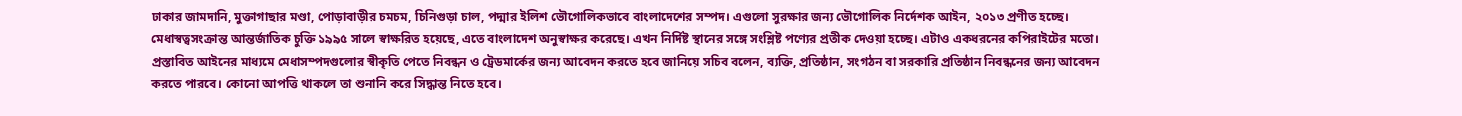ঢাকার জামদানি, মুক্তাগাছার মণ্ডা, পোড়াবাড়ীর চমচম, চিনিগুড়া চাল, পদ্মার ইলিশ ভৌগোলিকভাবে বাংলাদেশের সম্পদ। এগুলো সুরক্ষার জন্য ভৌগোলিক নির্দেশক আইন, ২০১৩ প্রণীত হচ্ছে। মেধাস্বত্বসংক্রান্ত আন্তর্জাতিক চুক্তি ১৯৯৫ সালে স্বাক্ষরিত হয়েছে, এতে বাংলাদেশ অনুস্বাক্ষর করেছে। এখন নির্দিষ্ট স্থানের সঙ্গে সংশ্লিষ্ট পণ্যের প্রতীক দেওয়া হচ্ছে। এটাও একধরনের কপিরাইটের মতো।
প্রস্তাবিত আইনের মাধ্যমে মেধাসম্পদগুলোর স্বীকৃতি পেতে নিবন্ধন ও ট্রেডমার্কের জন্য আবেদন করতে হবে জানিয়ে সচিব বলেন, ব্যক্তি, প্রতিষ্ঠান, সংগঠন বা সরকারি প্রতিষ্ঠান নিবন্ধনের জন্য আবেদন করতে পারবে। কোনো আপত্তি থাকলে তা শুনানি করে সিদ্ধান্ত নিতে হবে।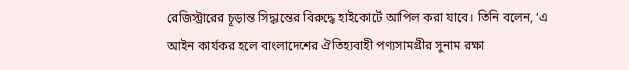রেজিস্ট্রারের চূড়ান্ত সিদ্ধান্তের বিরুদ্ধে হাইকোর্টে আপিল করা যাবে। তিনি বলেন, ‘এ আইন কার্যকর হলে বাংলাদেশের ঐতিহ্যবাহী পণ্যসামগ্রীর সুনাম রক্ষা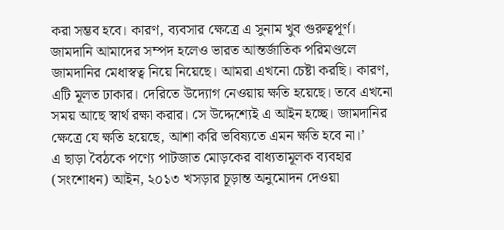করা সম্ভব হবে। কারণ, ব্যবসার ক্ষেত্রে এ সুনাম খুব গুরুত্বপূর্ণ। জামদানি আমাদের সম্পদ হলেও ভারত আন্তর্জাতিক পরিমণ্ডলে জামদানির মেধাস্বত্ব নিয়ে নিয়েছে। আমরা এখনো চেষ্টা করছি। কারণ, এটি মূলত ঢাকার। দেরিতে উদ্যোগ নেওয়ায় ক্ষতি হয়েছে। তবে এখনো সময় আছে স্বার্থ রক্ষা করার। সে উদ্দেশ্যেই এ আইন হচ্ছে। জামদানির ক্ষেত্রে যে ক্ষতি হয়েছে, আশা করি ভবিষ্যতে এমন ক্ষতি হবে না।’
এ ছাড়া বৈঠকে পণ্যে পাটজাত মোড়কের বাধ্যতামূলক ব্যবহার (সংশোধন) আইন, ২০১৩ খসড়ার চূড়ান্ত অনুমোদন দেওয়া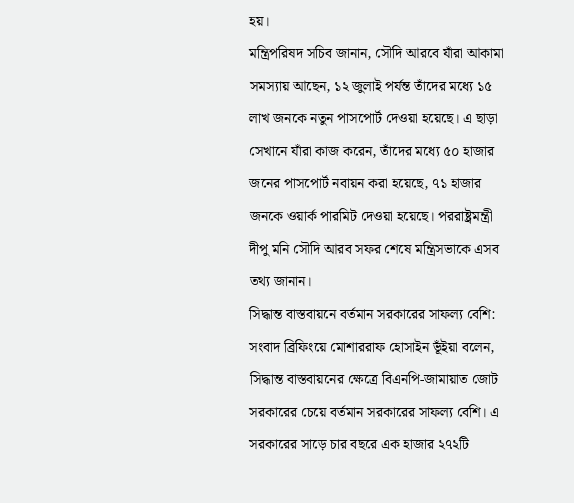হয়।
মন্ত্রিপরিষদ সচিব জানান, সৌদি আরবে যাঁরা আকামা সমস্যায় আছেন, ১২ জুলাই পর্যন্ত তাঁদের মধ্যে ১৫ লাখ জনকে নতুন পাসপোর্ট দেওয়া হয়েছে। এ ছাড়া সেখানে যাঁরা কাজ করেন, তাঁদের মধ্যে ৫০ হাজার জনের পাসপোর্ট নবায়ন করা হয়েছে, ৭১ হাজার জনকে ওয়ার্ক পারমিট দেওয়া হয়েছে। পররাষ্ট্রমন্ত্রী দীপু মনি সৌদি আরব সফর শেষে মন্ত্রিসভাকে এসব তথ্য জানান।
সিদ্ধান্ত বাস্তবায়নে বর্তমান সরকারের সাফল্য বেশি: সংবাদ ব্রিফিংয়ে মোশাররাফ হোসাইন ভূঁইয়া বলেন, সিদ্ধান্ত বাস্তবায়নের ক্ষেত্রে বিএনপি-জামায়াত জোট সরকারের চেয়ে বর্তমান সরকারের সাফল্য বেশি। এ সরকারের সাড়ে চার বছরে এক হাজার ২৭২টি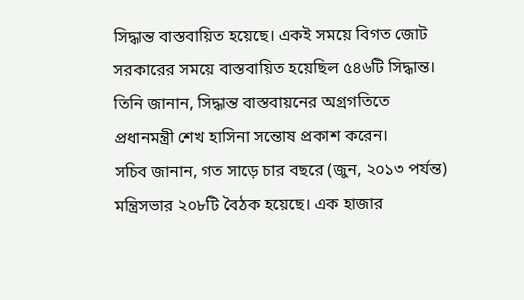সিদ্ধান্ত বাস্তবায়িত হয়েছে। একই সময়ে বিগত জোট সরকারের সময়ে বাস্তবায়িত হয়েছিল ৫৪৬টি সিদ্ধান্ত। তিনি জানান, সিদ্ধান্ত বাস্তবায়নের অগ্রগতিতে প্রধানমন্ত্রী শেখ হাসিনা সন্তোষ প্রকাশ করেন।
সচিব জানান, গত সাড়ে চার বছরে (জুন, ২০১৩ পর্যন্ত) মন্ত্রিসভার ২০৮টি বৈঠক হয়েছে। এক হাজার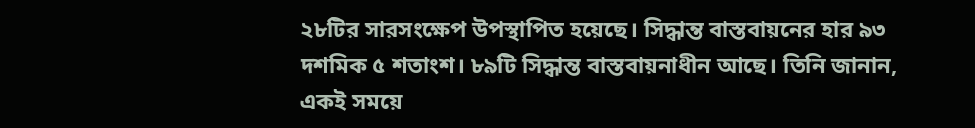২৮টির সারসংক্ষেপ উপস্থাপিত হয়েছে। সিদ্ধান্ত বাস্তবায়নের হার ৯৩ দশমিক ৫ শতাংশ। ৮৯টি সিদ্ধান্ত বাস্তবায়নাধীন আছে। তিনি জানান, একই সময়ে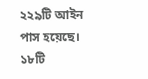২২৯টি আইন পাস হয়েছে। ১৮টি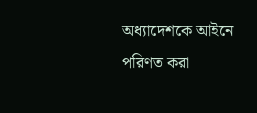অধ্যাদেশকে আইনে পরিণত করা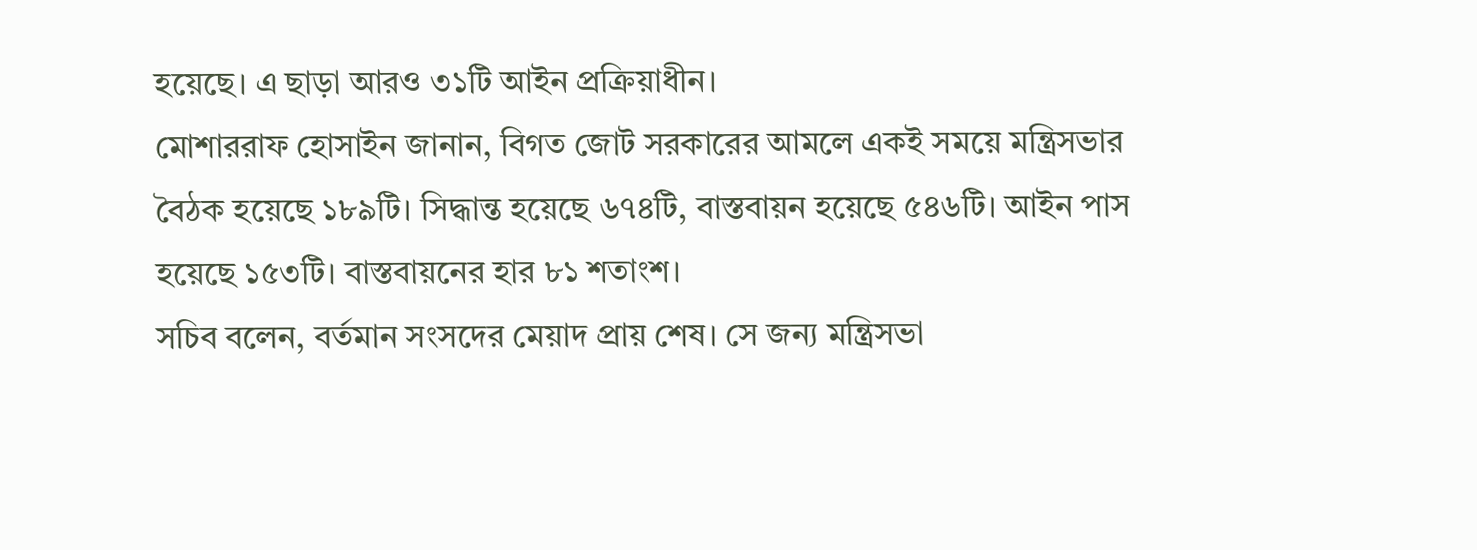হয়েছে। এ ছাড়া আরও ৩১টি আইন প্রক্রিয়াধীন।
মোশাররাফ হোসাইন জানান, বিগত জোট সরকারের আমলে একই সময়ে মন্ত্রিসভার বৈঠক হয়েছে ১৮৯টি। সিদ্ধান্ত হয়েছে ৬৭৪টি, বাস্তবায়ন হয়েছে ৫৪৬টি। আইন পাস হয়েছে ১৫৩টি। বাস্তবায়নের হার ৮১ শতাংশ।
সচিব বলেন, বর্তমান সংসদের মেয়াদ প্রায় শেষ। সে জন্য মন্ত্রিসভা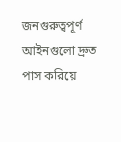জনগুরুত্বপূর্ণ আইনগুলো দ্রুত পাস করিয়ে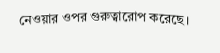নেওয়ার ওপর গুরুত্বারোপ করেছে।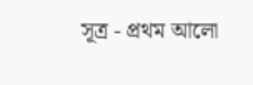সূত্র - প্রথম আলো